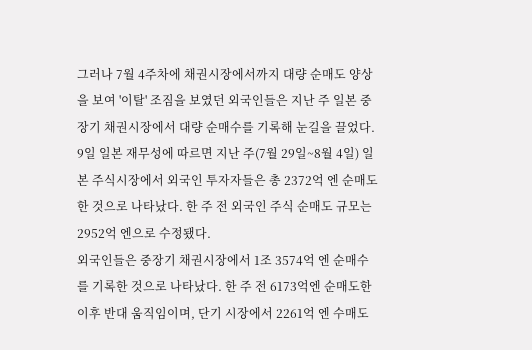그러나 7월 4주차에 채권시장에서까지 대량 순매도 양상을 보여 '이탈' 조짐을 보였던 외국인들은 지난 주 일본 중장기 채권시장에서 대량 순매수를 기록해 눈길을 끌었다.
9일 일본 재무성에 따르면 지난 주(7월 29일~8월 4일) 일본 주식시장에서 외국인 투자자들은 총 2372억 엔 순매도한 것으로 나타났다. 한 주 전 외국인 주식 순매도 규모는 2952억 엔으로 수정됐다.
외국인들은 중장기 채권시장에서 1조 3574억 엔 순매수를 기록한 것으로 나타났다. 한 주 전 6173억엔 순매도한 이후 반대 움직임이며, 단기 시장에서 2261억 엔 수매도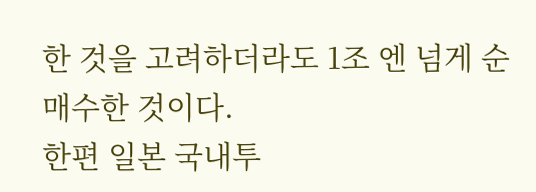한 것을 고려하더라도 1조 엔 넘게 순매수한 것이다.
한편 일본 국내투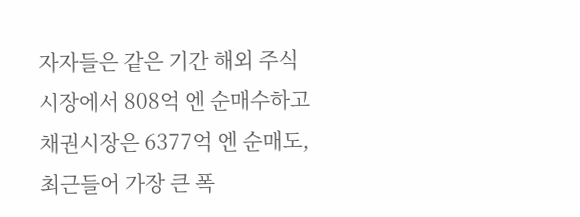자자들은 같은 기간 해외 주식시장에서 808억 엔 순매수하고 채권시장은 6377억 엔 순매도, 최근들어 가장 큰 폭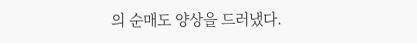의 순매도 양상을 드러냈다.